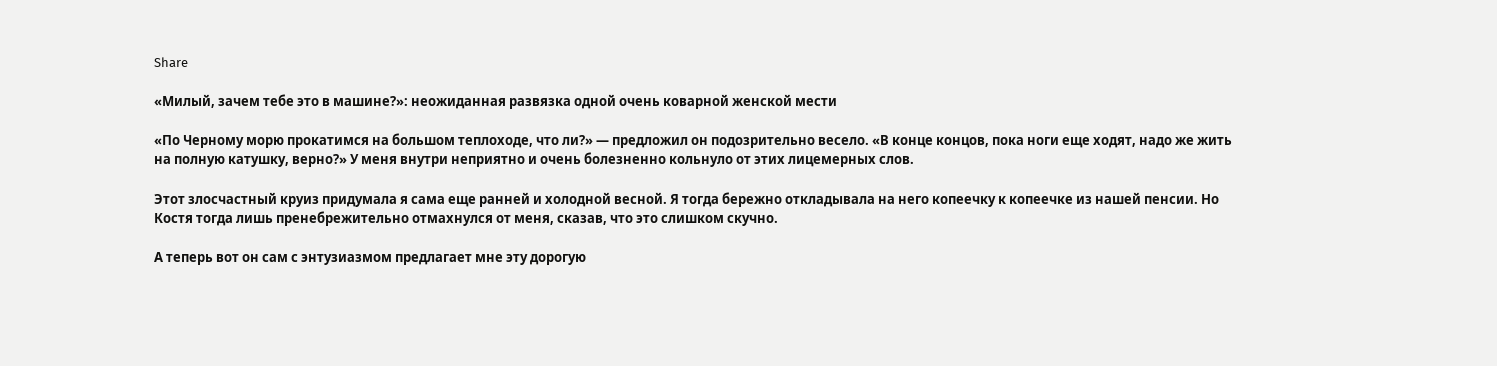Share

«Милый, зачем тебе это в машине?»: неожиданная развязка одной очень коварной женской мести

«По Черному морю прокатимся на большом теплоходе, что ли?» — предложил он подозрительно весело. «В конце концов, пока ноги еще ходят, надо же жить на полную катушку, верно?» У меня внутри неприятно и очень болезненно кольнуло от этих лицемерных слов.

Этот злосчастный круиз придумала я сама еще ранней и холодной весной. Я тогда бережно откладывала на него копеечку к копеечке из нашей пенсии. Но Костя тогда лишь пренебрежительно отмахнулся от меня, сказав, что это слишком скучно.

А теперь вот он сам с энтузиазмом предлагает мне эту дорогую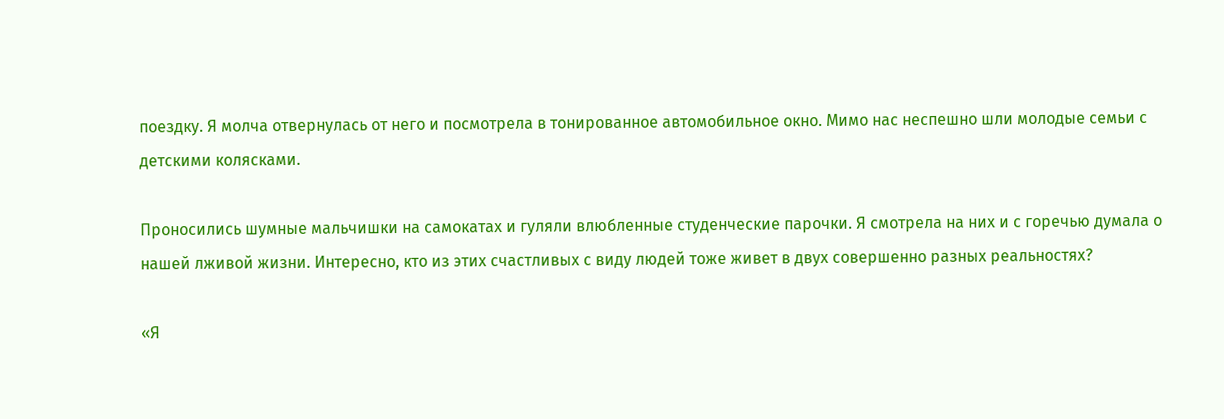поездку. Я молча отвернулась от него и посмотрела в тонированное автомобильное окно. Мимо нас неспешно шли молодые семьи с детскими колясками.

Проносились шумные мальчишки на самокатах и гуляли влюбленные студенческие парочки. Я смотрела на них и с горечью думала о нашей лживой жизни. Интересно, кто из этих счастливых с виду людей тоже живет в двух совершенно разных реальностях?

«Я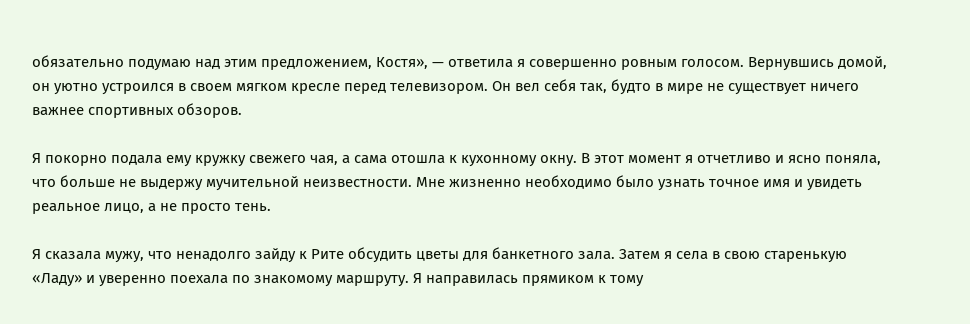обязательно подумаю над этим предложением, Костя», — ответила я совершенно ровным голосом. Вернувшись домой, он уютно устроился в своем мягком кресле перед телевизором. Он вел себя так, будто в мире не существует ничего важнее спортивных обзоров.

Я покорно подала ему кружку свежего чая, а сама отошла к кухонному окну. В этот момент я отчетливо и ясно поняла, что больше не выдержу мучительной неизвестности. Мне жизненно необходимо было узнать точное имя и увидеть реальное лицо, а не просто тень.

Я сказала мужу, что ненадолго зайду к Рите обсудить цветы для банкетного зала. Затем я села в свою старенькую «Ладу» и уверенно поехала по знакомому маршруту. Я направилась прямиком к тому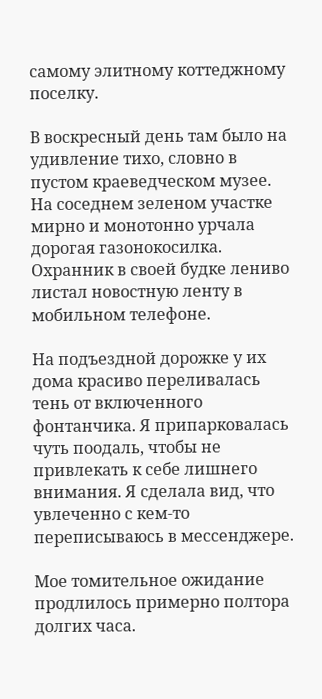самому элитному коттеджному поселку.

В воскресный день там было на удивление тихо, словно в пустом краеведческом музее. На соседнем зеленом участке мирно и монотонно урчала дорогая газонокосилка. Охранник в своей будке лениво листал новостную ленту в мобильном телефоне.

На подъездной дорожке у их дома красиво переливалась тень от включенного фонтанчика. Я припарковалась чуть поодаль, чтобы не привлекать к себе лишнего внимания. Я сделала вид, что увлеченно с кем-то переписываюсь в мессенджере.

Мое томительное ожидание продлилось примерно полтора долгих часа.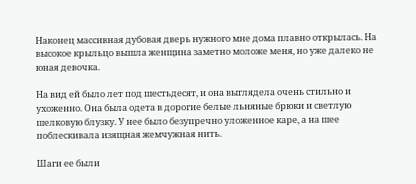Наконец массивная дубовая дверь нужного мне дома плавно открылась. На высокое крыльцо вышла женщина заметно моложе меня, но уже далеко не юная девочка.

На вид ей было лет под шестьдесят, и она выглядела очень стильно и ухоженно. Она была одета в дорогие белые льняные брюки и светлую шелковую блузку. У нее было безупречно уложенное каре, а на шее поблескивала изящная жемчужная нить.

Шаги ее были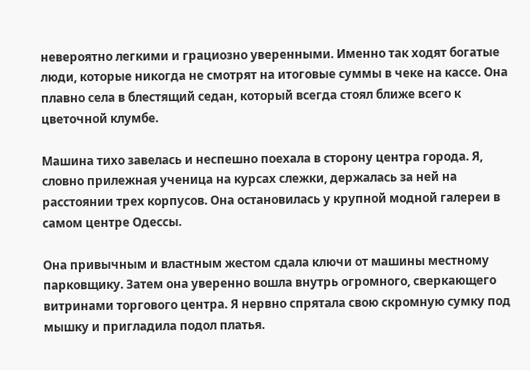невероятно легкими и грациозно уверенными. Именно так ходят богатые люди, которые никогда не смотрят на итоговые суммы в чеке на кассе. Она плавно села в блестящий седан, который всегда стоял ближе всего к цветочной клумбе.

Машина тихо завелась и неспешно поехала в сторону центра города. Я, словно прилежная ученица на курсах слежки, держалась за ней на расстоянии трех корпусов. Она остановилась у крупной модной галереи в самом центре Одессы.

Она привычным и властным жестом сдала ключи от машины местному парковщику. Затем она уверенно вошла внутрь огромного, сверкающего витринами торгового центра. Я нервно спрятала свою скромную сумку под мышку и пригладила подол платья.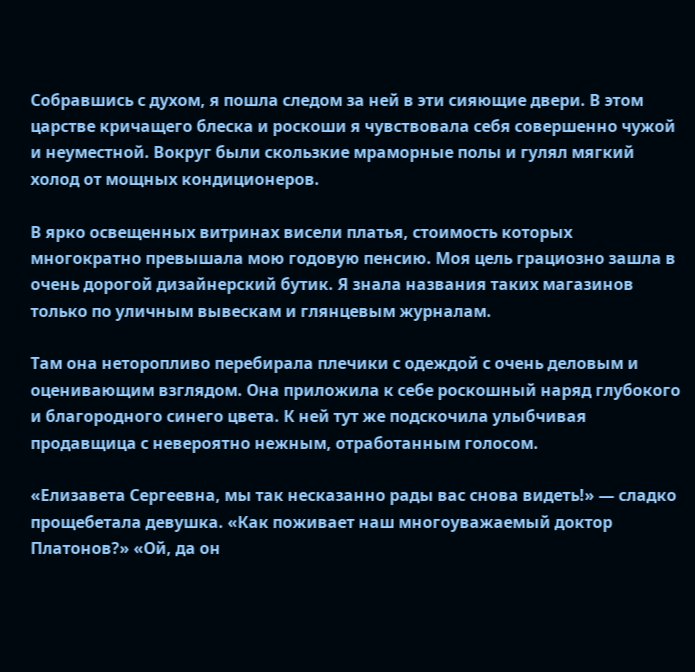Собравшись с духом, я пошла следом за ней в эти сияющие двери. В этом царстве кричащего блеска и роскоши я чувствовала себя совершенно чужой и неуместной. Вокруг были скользкие мраморные полы и гулял мягкий холод от мощных кондиционеров.

В ярко освещенных витринах висели платья, стоимость которых многократно превышала мою годовую пенсию. Моя цель грациозно зашла в очень дорогой дизайнерский бутик. Я знала названия таких магазинов только по уличным вывескам и глянцевым журналам.

Там она неторопливо перебирала плечики с одеждой с очень деловым и оценивающим взглядом. Она приложила к себе роскошный наряд глубокого и благородного синего цвета. К ней тут же подскочила улыбчивая продавщица с невероятно нежным, отработанным голосом.

«Елизавета Сергеевна, мы так несказанно рады вас снова видеть!» — сладко прощебетала девушка. «Как поживает наш многоуважаемый доктор Платонов?» «Ой, да он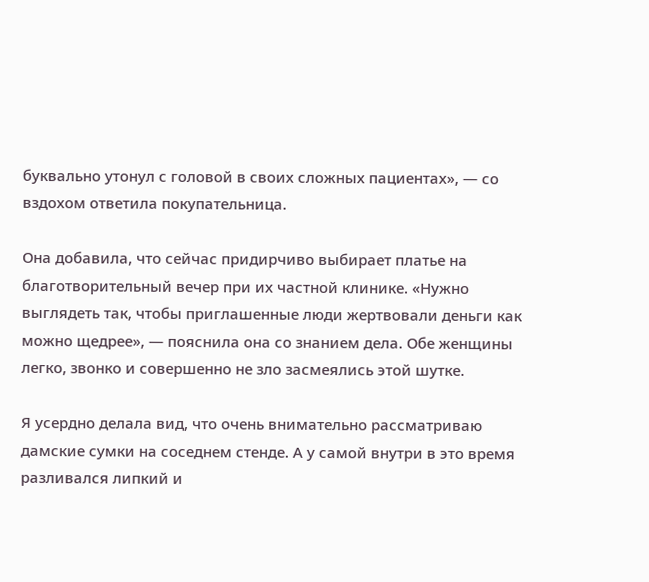буквально утонул с головой в своих сложных пациентах», — со вздохом ответила покупательница.

Она добавила, что сейчас придирчиво выбирает платье на благотворительный вечер при их частной клинике. «Нужно выглядеть так, чтобы приглашенные люди жертвовали деньги как можно щедрее», — пояснила она со знанием дела. Обе женщины легко, звонко и совершенно не зло засмеялись этой шутке.

Я усердно делала вид, что очень внимательно рассматриваю дамские сумки на соседнем стенде. А у самой внутри в это время разливался липкий и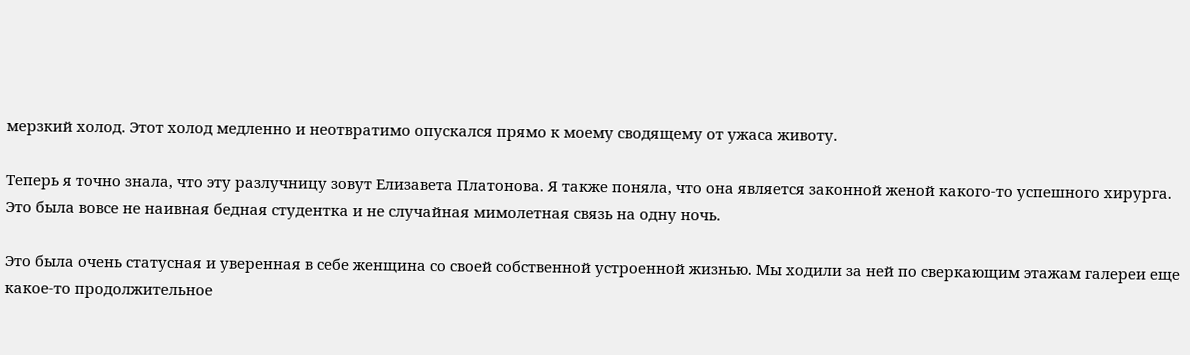мерзкий холод. Этот холод медленно и неотвратимо опускался прямо к моему сводящему от ужаса животу.

Теперь я точно знала, что эту разлучницу зовут Елизавета Платонова. Я также поняла, что она является законной женой какого-то успешного хирурга. Это была вовсе не наивная бедная студентка и не случайная мимолетная связь на одну ночь.

Это была очень статусная и уверенная в себе женщина со своей собственной устроенной жизнью. Мы ходили за ней по сверкающим этажам галереи еще какое-то продолжительное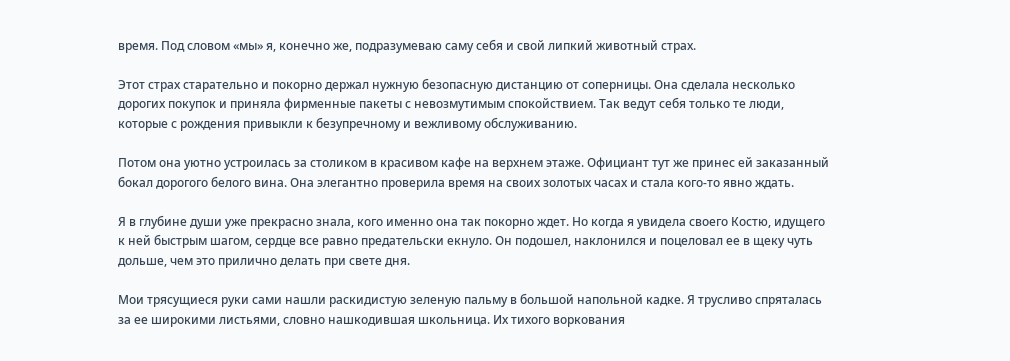время. Под словом «мы» я, конечно же, подразумеваю саму себя и свой липкий животный страх.

Этот страх старательно и покорно держал нужную безопасную дистанцию от соперницы. Она сделала несколько дорогих покупок и приняла фирменные пакеты с невозмутимым спокойствием. Так ведут себя только те люди, которые с рождения привыкли к безупречному и вежливому обслуживанию.

Потом она уютно устроилась за столиком в красивом кафе на верхнем этаже. Официант тут же принес ей заказанный бокал дорогого белого вина. Она элегантно проверила время на своих золотых часах и стала кого-то явно ждать.

Я в глубине души уже прекрасно знала, кого именно она так покорно ждет. Но когда я увидела своего Костю, идущего к ней быстрым шагом, сердце все равно предательски екнуло. Он подошел, наклонился и поцеловал ее в щеку чуть дольше, чем это прилично делать при свете дня.

Мои трясущиеся руки сами нашли раскидистую зеленую пальму в большой напольной кадке. Я трусливо спряталась за ее широкими листьями, словно нашкодившая школьница. Их тихого воркования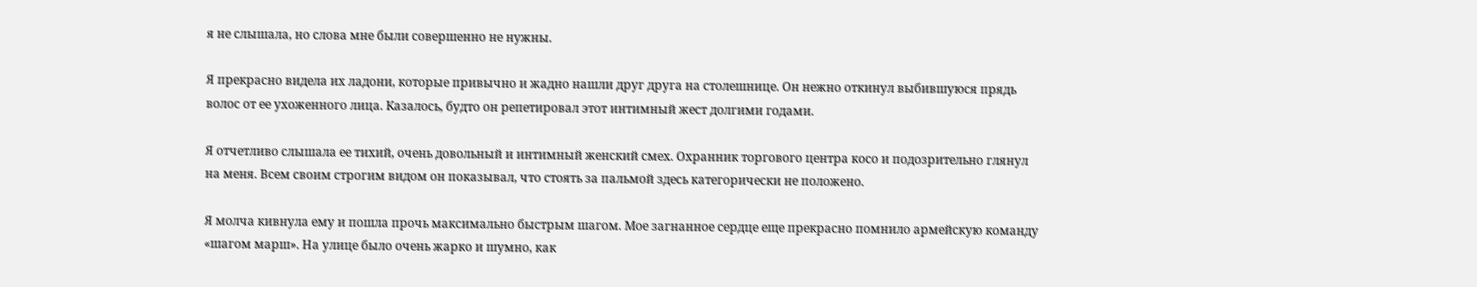я не слышала, но слова мне были совершенно не нужны.

Я прекрасно видела их ладони, которые привычно и жадно нашли друг друга на столешнице. Он нежно откинул выбившуюся прядь волос от ее ухоженного лица. Казалось, будто он репетировал этот интимный жест долгими годами.

Я отчетливо слышала ее тихий, очень довольный и интимный женский смех. Охранник торгового центра косо и подозрительно глянул на меня. Всем своим строгим видом он показывал, что стоять за пальмой здесь категорически не положено.

Я молча кивнула ему и пошла прочь максимально быстрым шагом. Мое загнанное сердце еще прекрасно помнило армейскую команду «шагом марш». На улице было очень жарко и шумно, как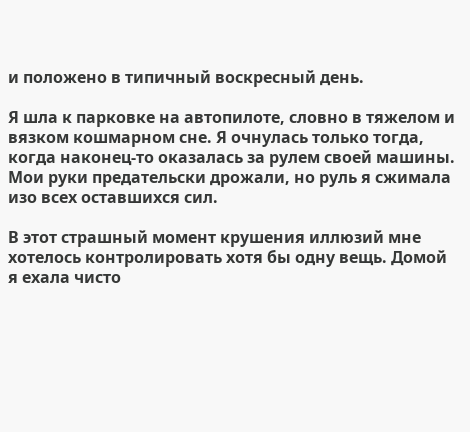и положено в типичный воскресный день.

Я шла к парковке на автопилоте, словно в тяжелом и вязком кошмарном сне. Я очнулась только тогда, когда наконец-то оказалась за рулем своей машины. Мои руки предательски дрожали, но руль я сжимала изо всех оставшихся сил.

В этот страшный момент крушения иллюзий мне хотелось контролировать хотя бы одну вещь. Домой я ехала чисто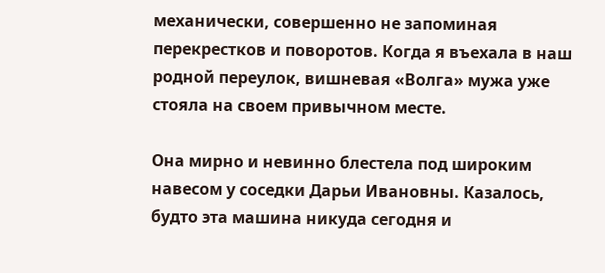механически, совершенно не запоминая перекрестков и поворотов. Когда я въехала в наш родной переулок, вишневая «Волга» мужа уже стояла на своем привычном месте.

Она мирно и невинно блестела под широким навесом у соседки Дарьи Ивановны. Казалось, будто эта машина никуда сегодня и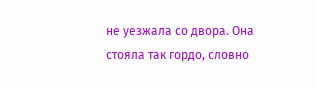не уезжала со двора. Она стояла так гордо, словно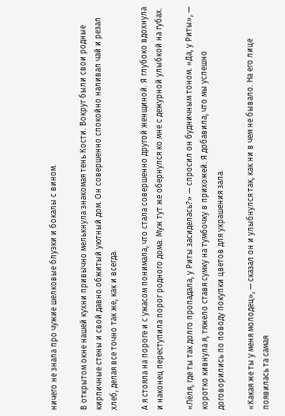ничего не знала про чужие шелковые блузки и бокалы с вином.

В открытом окне нашей кухни привычно мелькнула знакомая тень Кости. Вокруг были свои родные кирпичные стены и свой давно обжитый уютный дом. Он совершенно спокойно наливал чай и резал хлеб, делая все точно так же, как и всегда.

А я стояла на пороге и с ужасом понимала, что стала совершенно другой женщиной. Я глубоко вдохнула и наконец переступила порог родного дома. Муж тут же обернулся ко мне с дежурной улыбкой на губах.

«Лёля, где ты так долго пропадала, у Риты засиделась?» — спросил он будничным тоном. «Да, у Риты», — коротко кивнула я, тяжело ставя сумку на тумбочку в прихожей. Я добавила, что мы успешно договорились по поводу покупки цветов для украшения зала.

«Какая же ты у меня молодец», — сказал он и улыбнулся так, как ни в чем не бывало. На его лице появилась та самая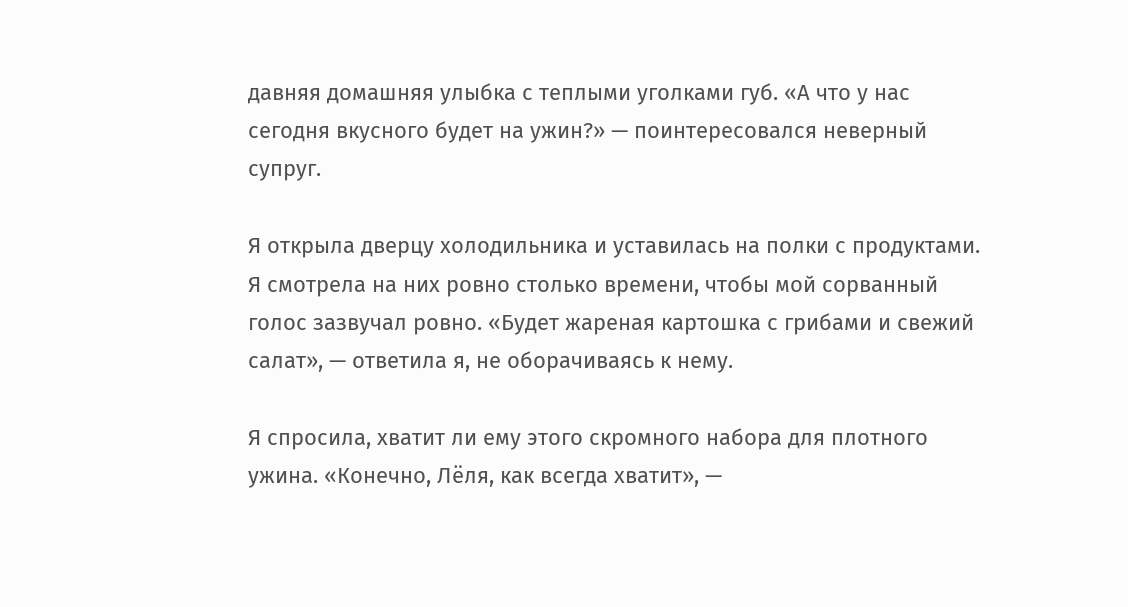давняя домашняя улыбка с теплыми уголками губ. «А что у нас сегодня вкусного будет на ужин?» — поинтересовался неверный супруг.

Я открыла дверцу холодильника и уставилась на полки с продуктами. Я смотрела на них ровно столько времени, чтобы мой сорванный голос зазвучал ровно. «Будет жареная картошка с грибами и свежий салат», — ответила я, не оборачиваясь к нему.

Я спросила, хватит ли ему этого скромного набора для плотного ужина. «Конечно, Лёля, как всегда хватит», —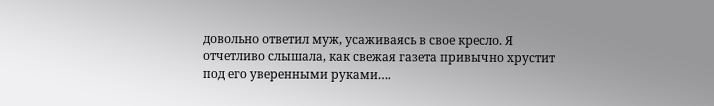довольно ответил муж, усаживаясь в свое кресло. Я отчетливо слышала, как свежая газета привычно хрустит под его уверенными руками….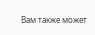Вам также может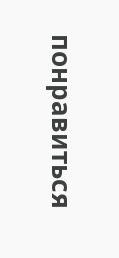понравиться